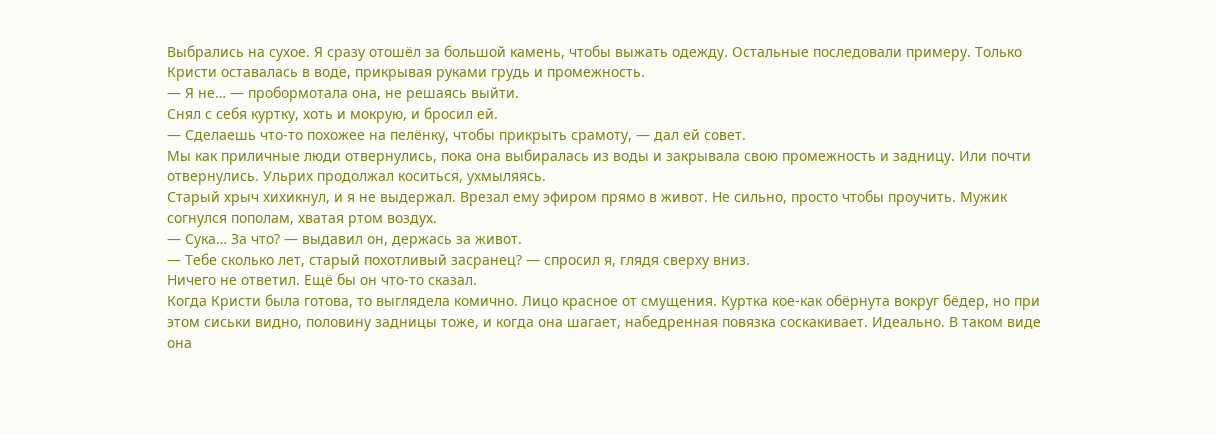Выбрались на сухое. Я сразу отошёл за большой камень, чтобы выжать одежду. Остальные последовали примеру. Только Кристи оставалась в воде, прикрывая руками грудь и промежность.
— Я не… — пробормотала она, не решаясь выйти.
Снял с себя куртку, хоть и мокрую, и бросил ей.
— Сделаешь что-то похожее на пелёнку, чтобы прикрыть срамоту, — дал ей совет.
Мы как приличные люди отвернулись, пока она выбиралась из воды и закрывала свою промежность и задницу. Или почти отвернулись. Ульрих продолжал коситься, ухмыляясь.
Старый хрыч хихикнул, и я не выдержал. Врезал ему эфиром прямо в живот. Не сильно, просто чтобы проучить. Мужик согнулся пополам, хватая ртом воздух.
— Сука… За что? — выдавил он, держась за живот.
— Тебе сколько лет, старый похотливый засранец? — спросил я, глядя сверху вниз.
Ничего не ответил. Ещё бы он что-то сказал.
Когда Кристи была готова, то выглядела комично. Лицо красное от смущения. Куртка кое-как обёрнута вокруг бёдер, но при этом сиськи видно, половину задницы тоже, и когда она шагает, набедренная повязка соскакивает. Идеально. В таком виде она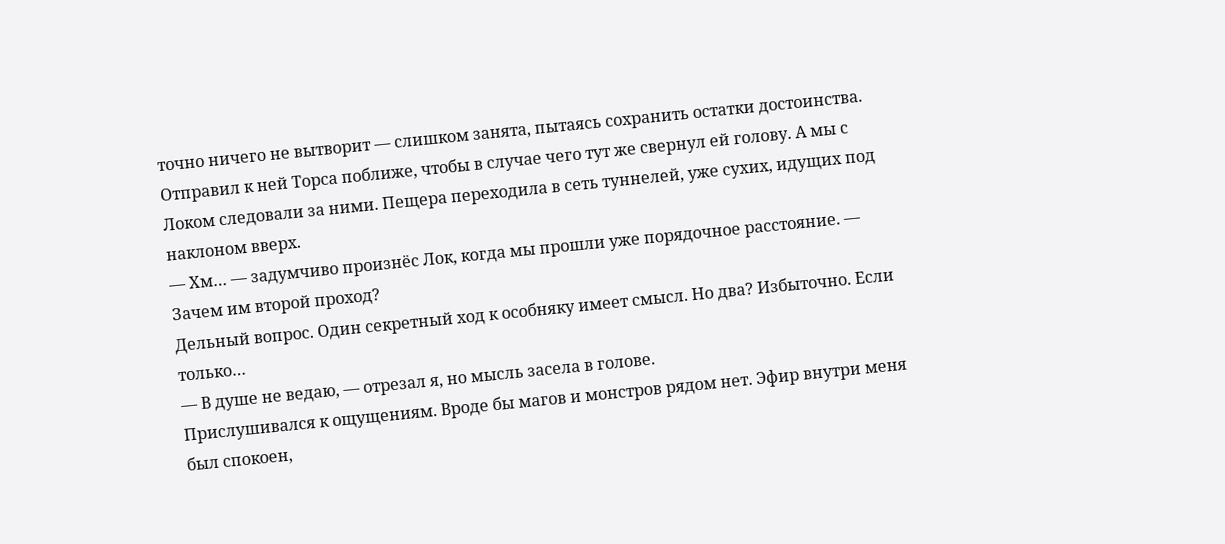точно ничего не вытворит — слишком занята, пытаясь сохранить остатки достоинства.
Отправил к ней Торса поближе, чтобы в случае чего тут же свернул ей голову. А мы с Локом следовали за ними. Пещера переходила в сеть туннелей, уже сухих, идущих под наклоном вверх.
— Хм… — задумчиво произнёс Лок, когда мы прошли уже порядочное расстояние. — Зачем им второй проход?
Дельный вопрос. Один секретный ход к особняку имеет смысл. Но два? Избыточно. Если только…
— В душе не ведаю, — отрезал я, но мысль засела в голове.
Прислушивался к ощущениям. Вроде бы магов и монстров рядом нет. Эфир внутри меня был спокоен,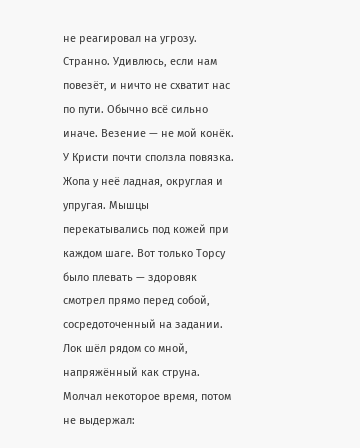не реагировал на угрозу. Странно. Удивлюсь, если нам повезёт, и ничто не схватит нас по пути. Обычно всё сильно иначе. Везение — не мой конёк.
У Кристи почти сползла повязка. Жопа у неё ладная, округлая и упругая. Мышцы перекатывались под кожей при каждом шаге. Вот только Торсу было плевать — здоровяк смотрел прямо перед собой, сосредоточенный на задании.
Лок шёл рядом со мной, напряжённый как струна. Молчал некоторое время, потом не выдержал: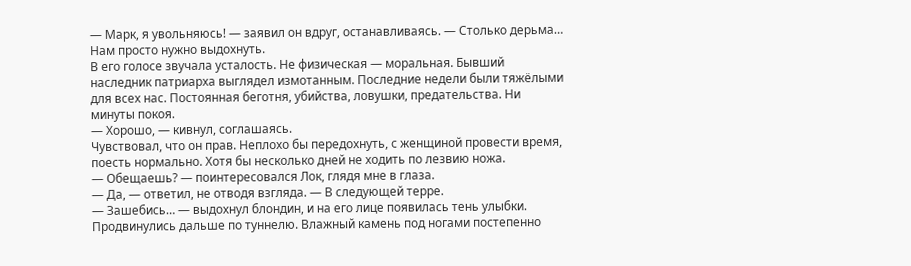— Марк, я увольняюсь! — заявил он вдруг, останавливаясь. — Столько дерьма… Нам просто нужно выдохнуть.
В его голосе звучала усталость. Не физическая — моральная. Бывший наследник патриарха выглядел измотанным. Последние недели были тяжёлыми для всех нас. Постоянная беготня, убийства, ловушки, предательства. Ни минуты покоя.
— Хорошо, — кивнул, соглашаясь.
Чувствовал, что он прав. Неплохо бы передохнуть, с женщиной провести время, поесть нормально. Хотя бы несколько дней не ходить по лезвию ножа.
— Обещаешь? — поинтересовался Лок, глядя мне в глаза.
— Да, — ответил, не отводя взгляда. — В следующей терре.
— Зашебись… — выдохнул блондин, и на его лице появилась тень улыбки.
Продвинулись дальше по туннелю. Влажный камень под ногами постепенно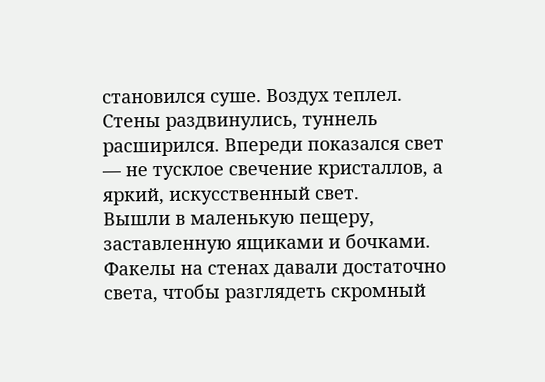становился суше. Воздух теплел. Стены раздвинулись, туннель расширился. Впереди показался свет — не тусклое свечение кристаллов, а яркий, искусственный свет.
Вышли в маленькую пещеру, заставленную ящиками и бочками. Факелы на стенах давали достаточно света, чтобы разглядеть скромный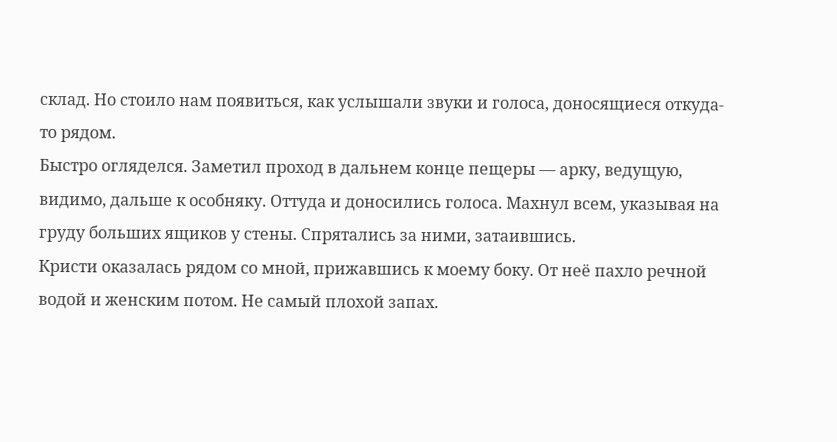склад. Но стоило нам появиться, как услышали звуки и голоса, доносящиеся откуда-то рядом.
Быстро огляделся. Заметил проход в дальнем конце пещеры — арку, ведущую, видимо, дальше к особняку. Оттуда и доносились голоса. Махнул всем, указывая на груду больших ящиков у стены. Спрятались за ними, затаившись.
Кристи оказалась рядом со мной, прижавшись к моему боку. От неё пахло речной водой и женским потом. Не самый плохой запах.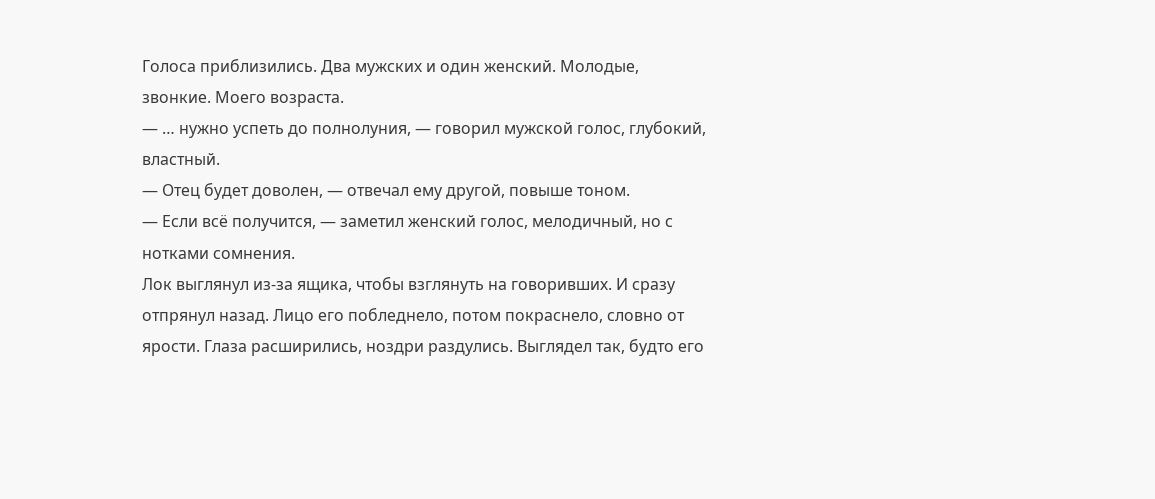Голоса приблизились. Два мужских и один женский. Молодые, звонкие. Моего возраста.
— … нужно успеть до полнолуния, — говорил мужской голос, глубокий, властный.
— Отец будет доволен, — отвечал ему другой, повыше тоном.
— Если всё получится, — заметил женский голос, мелодичный, но с нотками сомнения.
Лок выглянул из-за ящика, чтобы взглянуть на говоривших. И сразу отпрянул назад. Лицо его побледнело, потом покраснело, словно от ярости. Глаза расширились, ноздри раздулись. Выглядел так, будто его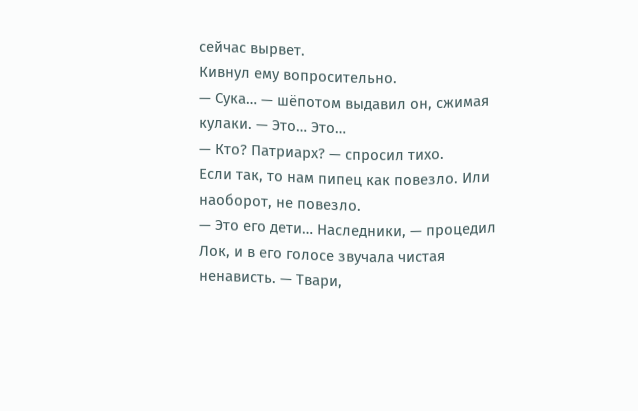сейчас вырвет.
Кивнул ему вопросительно.
— Сука… — шёпотом выдавил он, сжимая кулаки. — Это… Это…
— Кто? Патриарх? — спросил тихо.
Если так, то нам пипец как повезло. Или наоборот, не повезло.
— Это его дети… Наследники, — процедил Лок, и в его голосе звучала чистая ненависть. — Твари,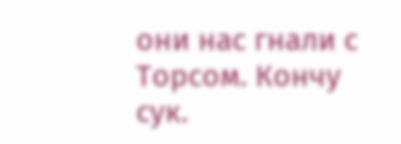они нас гнали с Торсом. Кончу сук.